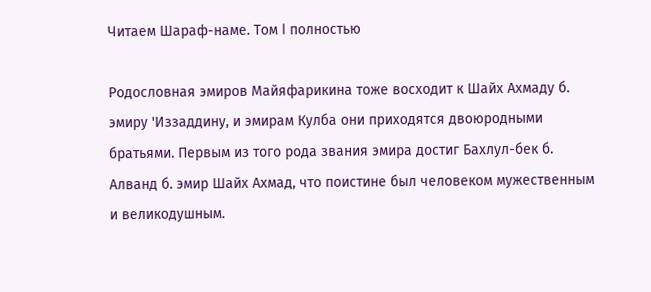Читаем Шараф-наме. Том I полностью

Родословная эмиров Майяфарикина тоже восходит к Шайх Ахмаду б. эмиру 'Иззаддину, и эмирам Кулба они приходятся двоюродными братьями. Первым из того рода звания эмира достиг Бахлул-бек б. Алванд б. эмир Шайх Ахмад, что поистине был человеком мужественным и великодушным.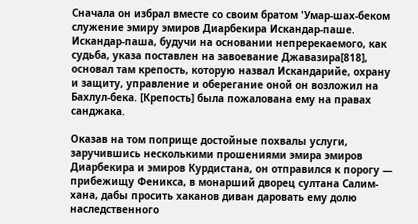Сначала он избрал вместе со своим братом 'Умар-шах-беком служение эмиру эмиров Диарбекира Искандар-паше. Искандар-паша, будучи на основании непререкаемого, как судьба, указа поставлен на завоевание Джавазира[818], основал там крепость, которую назвал Искандарийе, охрану и защиту, управление и оберегание оной он возложил на Бахлул-бека. [Крепость] была пожалована ему на правах санджака.

Оказав на том поприще достойные похвалы услуги, заручившись несколькими прошениями эмира эмиров Диарбекира и эмиров Курдистана, он отправился к порогу — прибежищу Феникса, в монарший дворец султана Салим-хана, дабы просить хаканов диван даровать ему долю наследственного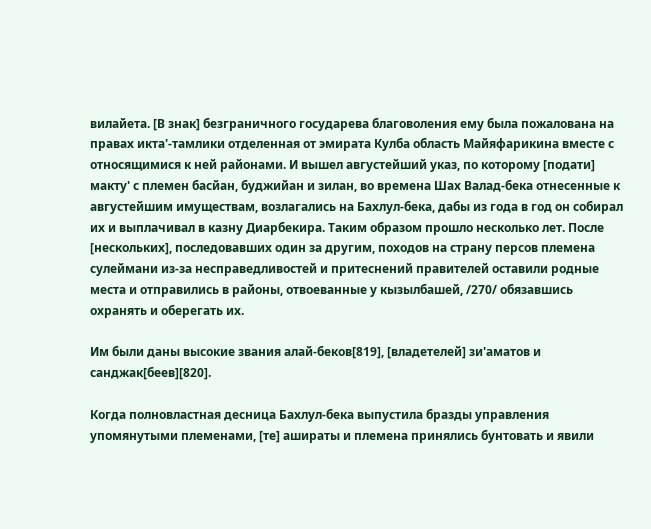вилайета. [В знак] безграничного государева благоволения ему была пожалована на правах икта'-тамлики отделенная от эмирата Кулба область Майяфарикина вместе с относящимися к ней районами. И вышел августейший указ, по которому [подати] макту' с племен басйан, буджийан и зилан, во времена Шах Валад-бека отнесенные к августейшим имуществам, возлагались на Бахлул-бека, дабы из года в год он собирал их и выплачивал в казну Диарбекира. Таким образом прошло несколько лет. После [нескольких], последовавших один за другим, походов на страну персов племена сулеймани из-за несправедливостей и притеснений правителей оставили родные места и отправились в районы, отвоеванные у кызылбашей, /270/ обязавшись охранять и оберегать их.

Им были даны высокие звания алай-беков[819], [владетелей] зи'аматов и санджак[беев][820].

Когда полновластная десница Бахлул-бека выпустила бразды управления упомянутыми племенами, [те] ашираты и племена принялись бунтовать и явили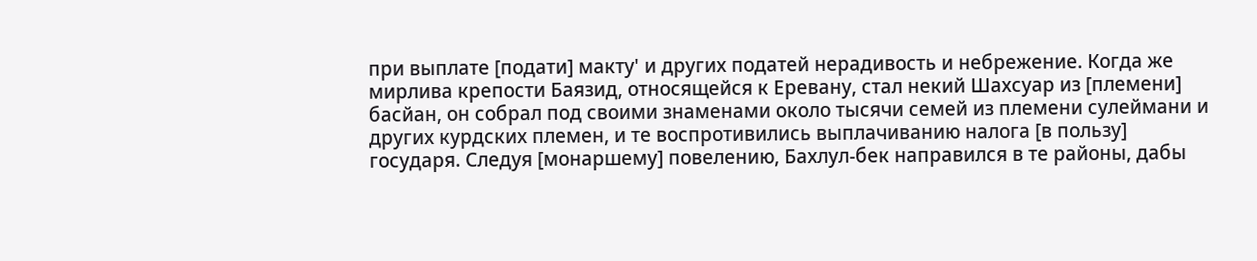при выплате [подати] макту' и других податей нерадивость и небрежение. Когда же мирлива крепости Баязид, относящейся к Еревану, стал некий Шахсуар из [племени] басйан, он собрал под своими знаменами около тысячи семей из племени сулеймани и других курдских племен, и те воспротивились выплачиванию налога [в пользу] государя. Следуя [монаршему] повелению, Бахлул-бек направился в те районы, дабы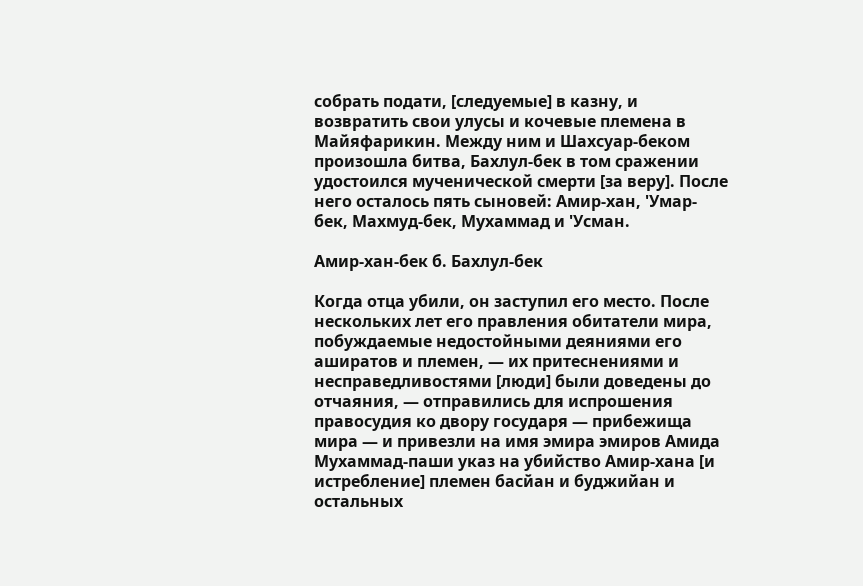собрать подати, [следуемые] в казну, и возвратить свои улусы и кочевые племена в Майяфарикин. Между ним и Шахсуар-беком произошла битва, Бахлул-бек в том сражении удостоился мученической смерти [за веру]. После него осталось пять сыновей: Амир-хан, 'Умар-бек, Махмуд-бек, Мухаммад и 'Усман.

Амир-хан-бек б. Бахлул-бек

Когда отца убили, он заступил его место. После нескольких лет его правления обитатели мира, побуждаемые недостойными деяниями его аширатов и племен, — их притеснениями и несправедливостями [люди] были доведены до отчаяния, — отправились для испрошения правосудия ко двору государя — прибежища мира — и привезли на имя эмира эмиров Амида Мухаммад-паши указ на убийство Амир-хана [и истребление] племен басйан и буджийан и остальных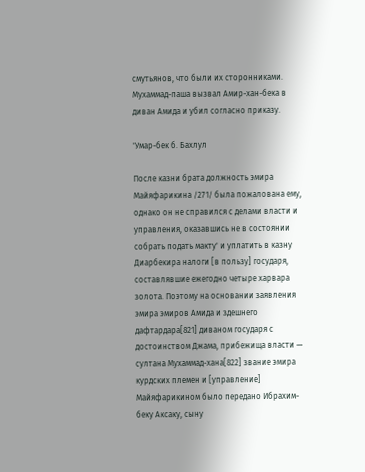смутьянов, что были их сторонниками. Мухаммад-паша вызвал Амир-хан-бека в диван Амида и убил согласно приказу.

'Умар-бек б. Бахлул

После казни брата должность эмира Майяфарикина /271/ была пожалована ему, однако он не справился с делами власти и управления, оказавшись не в состоянии собрать подать макту' и уплатить в казну Диарбекира налоги [в пользу] государя, составлявшие ежегодно четыре харвара золота. Поэтому на основании заявления эмира эмиров Амида и здешнего дафтардара[821] диваном государя с достоинством Джама, прибежища власти — султана Мухаммад-хана[822] звание эмира курдских племен и [управление] Майяфарикином было передано Ибрахим-беку Аксаку, сыну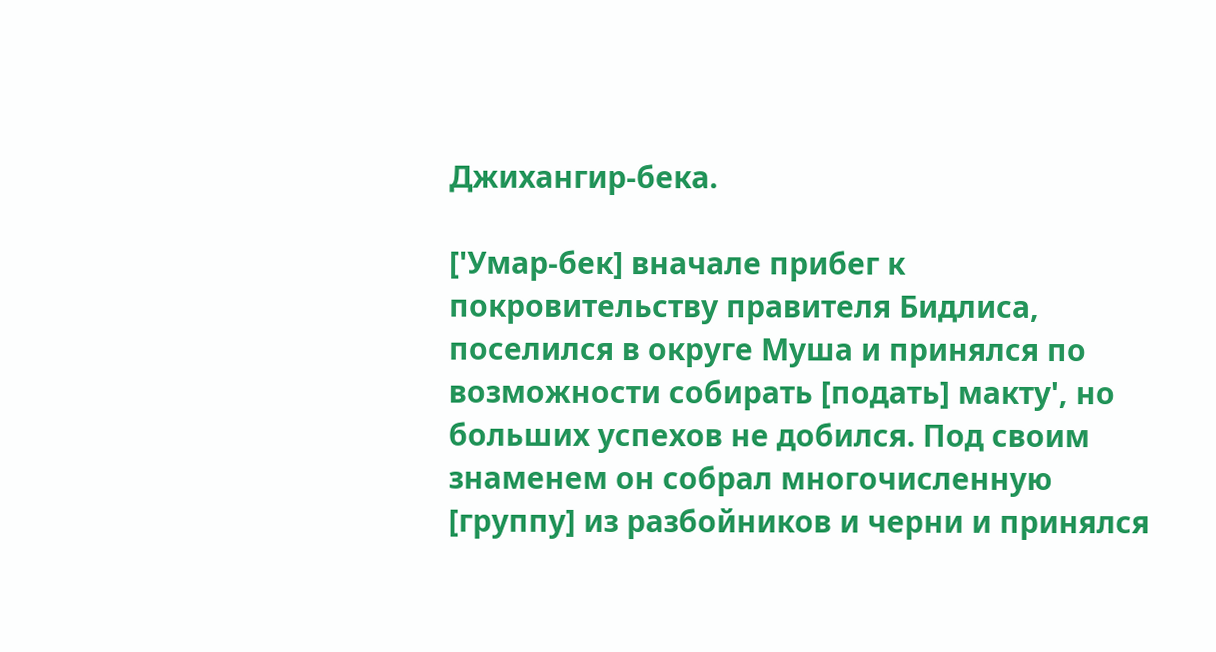Джихангир-бека.

['Умар-бек] вначале прибег к покровительству правителя Бидлиса, поселился в округе Муша и принялся по возможности собирать [подать] макту', но больших успехов не добился. Под своим знаменем он собрал многочисленную [группу] из разбойников и черни и принялся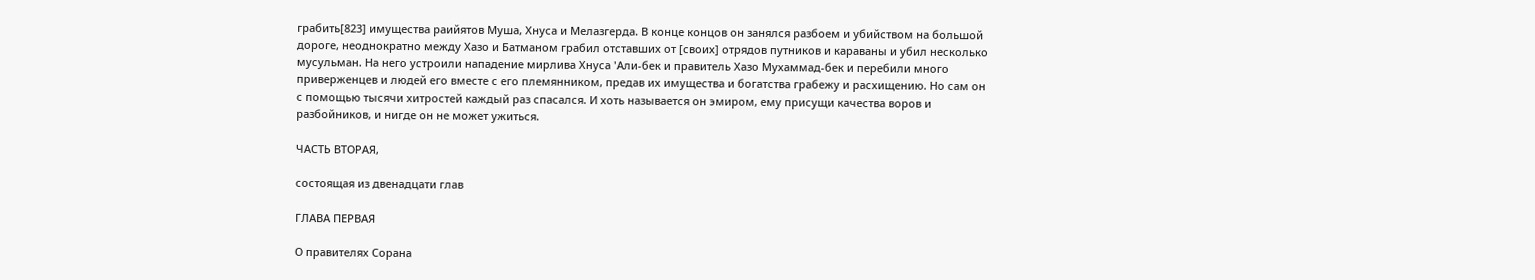грабить[823] имущества раийятов Муша, Хнуса и Мелазгерда. В конце концов он занялся разбоем и убийством на большой дороге, неоднократно между Хазо и Батманом грабил отставших от [своих] отрядов путников и караваны и убил несколько мусульман. На него устроили нападение мирлива Хнуса 'Али-бек и правитель Хазо Мухаммад-бек и перебили много приверженцев и людей его вместе с его племянником, предав их имущества и богатства грабежу и расхищению. Но сам он с помощью тысячи хитростей каждый раз спасался. И хоть называется он эмиром, ему присущи качества воров и разбойников, и нигде он не может ужиться.

ЧАСТЬ ВТОРАЯ,

состоящая из двенадцати глав

ГЛАВА ПЕРВАЯ

О правителях Сорана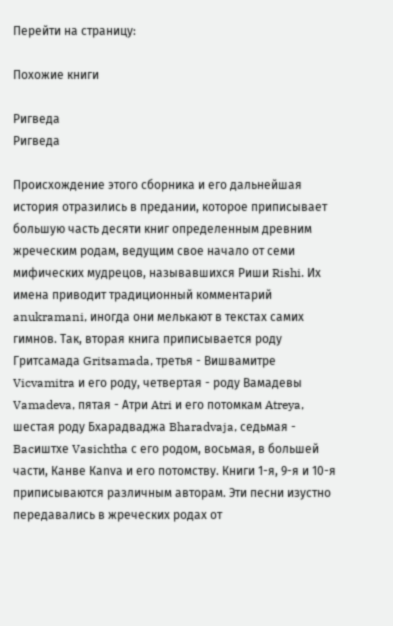Перейти на страницу:

Похожие книги

Ригведа
Ригведа

Происхождение этого сборника и его дальнейшая история отразились в предании, которое приписывает большую часть десяти книг определенным древним жреческим родам, ведущим свое начало от семи мифических мудрецов, называвшихся Риши Rishi. Их имена приводит традиционный комментарий anukramani, иногда они мелькают в текстах самих гимнов. Так, вторая книга приписывается роду Гритсамада Gritsamada, третья - Вишвамитре Vicvamitra и его роду, четвертая - роду Вамадевы Vamadeva, пятая - Атри Atri и его потомкам Atreya, шестая роду Бхарадваджа Bharadvaja, седьмая - Bacиштхе Vasichtha с его родом, восьмая, в большей части, Канве Каnvа и его потомству. Книги 1-я, 9-я и 10-я приписываются различным авторам. Эти песни изустно передавались в жреческих родах от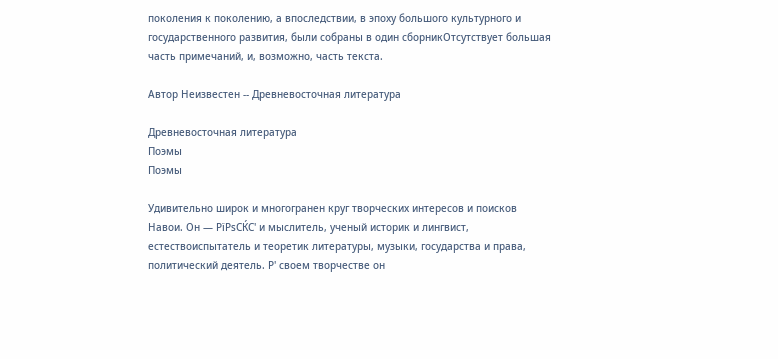поколения к поколению, а впоследствии, в эпоху большого культурного и государственного развития, были собраны в один сборникОтсутствует большая часть примечаний, и, возможно, часть текста.

Автор Неизвестен -- Древневосточная литература

Древневосточная литература
Поэмы
Поэмы

Удивительно широк и многогранен круг творческих интересов и поисков Навои. Он — РїРѕСЌС' и мыслитель, ученый историк и лингвист, естествоиспытатель и теоретик литературы, музыки, государства и права, политический деятель. Р' своем творчестве он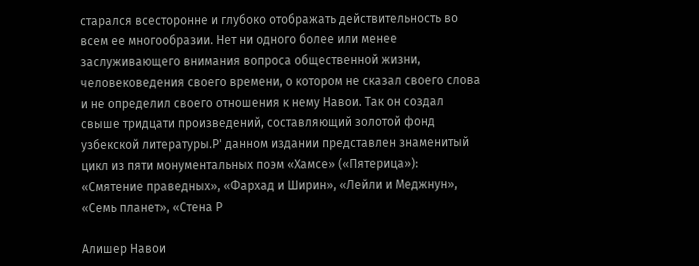старался всесторонне и глубоко отображать действительность во всем ее многообразии. Нет ни одного более или менее заслуживающего внимания вопроса общественной жизни, человековедения своего времени, о котором не сказал своего слова и не определил своего отношения к нему Навои. Так он создал свыше тридцати произведений, составляющий золотой фонд узбекской литературы.Р' данном издании представлен знаменитый цикл из пяти монументальных поэм «Хамсе» («Пятерица»): «Смятение праведных», «Фархад и Ширин», «Лейли и Меджнун», «Семь планет», «Стена Р

Алишер Навои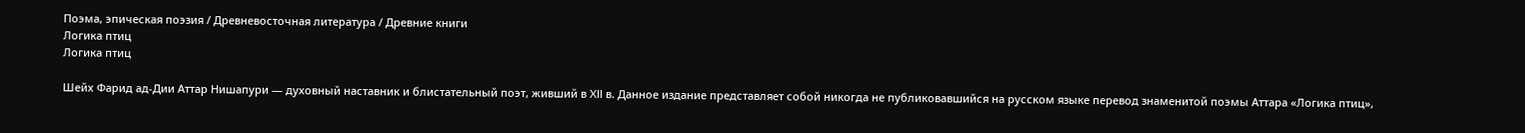Поэма, эпическая поэзия / Древневосточная литература / Древние книги
Логика птиц
Логика птиц

Шейх Фарид ад-Дии Аттар Нишапури — духовный наставник и блистательный поэт, живший в XII в. Данное издание представляет собой никогда не публиковавшийся на русском языке перевод знаменитой поэмы Аттара «Логика птиц»,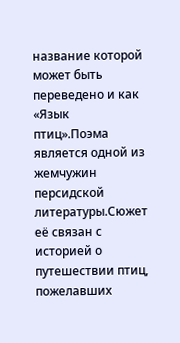название которой может быть переведено и как «Язык птиц».Поэма является одной из жемчужин персидской литературы.Сюжет её связан с историей о путешествии птиц, пожелавших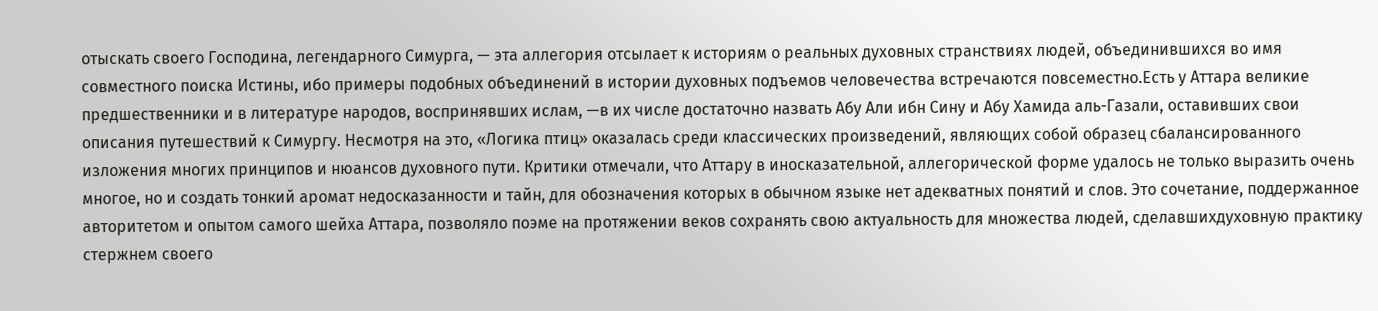отыскать своего Господина, легендарного Симурга, — эта аллегория отсылает к историям о реальных духовных странствиях людей, объединившихся во имя совместного поиска Истины, ибо примеры подобных объединений в истории духовных подъемов человечества встречаются повсеместно.Есть у Аттара великие предшественники и в литературе народов, воспринявших ислам, —в их числе достаточно назвать Абу Али ибн Сину и Абу Хамида аль-Газали, оставивших свои описания путешествий к Симургу. Несмотря на это, «Логика птиц» оказалась среди классических произведений, являющих собой образец сбалансированного изложения многих принципов и нюансов духовного пути. Критики отмечали, что Аттару в иносказательной, аллегорической форме удалось не только выразить очень многое, но и создать тонкий аромат недосказанности и тайн, для обозначения которых в обычном языке нет адекватных понятий и слов. Это сочетание, поддержанное авторитетом и опытом самого шейха Аттара, позволяло поэме на протяжении веков сохранять свою актуальность для множества людей, сделавшихдуховную практику стержнем своего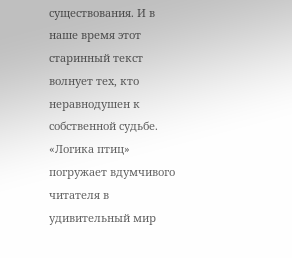существования. И в наше время этот старинный текст волнует тех, кто неравнодушен к собственной судьбе. «Логика птиц» погружает вдумчивого читателя в удивительный мир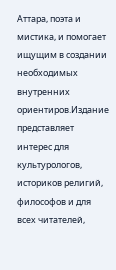Аттара, поэта и мистика, и помогает ищущим в создании необходимых внутренних ориентиров.Издание представляет интерес для культурологов, историков религий, философов и для всех читателей,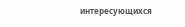интересующихся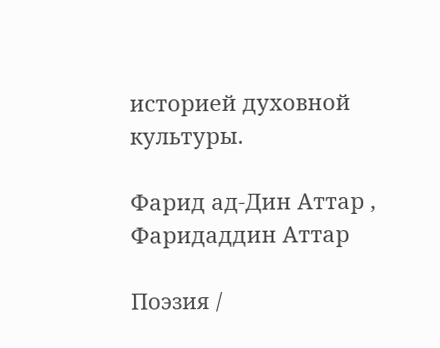историей духовной культуры.

Фарид ад-Дин Аттар , Фаридаддин Аттар

Поэзия /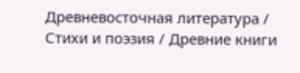Древневосточная литература / Стихи и поэзия / Древние книги